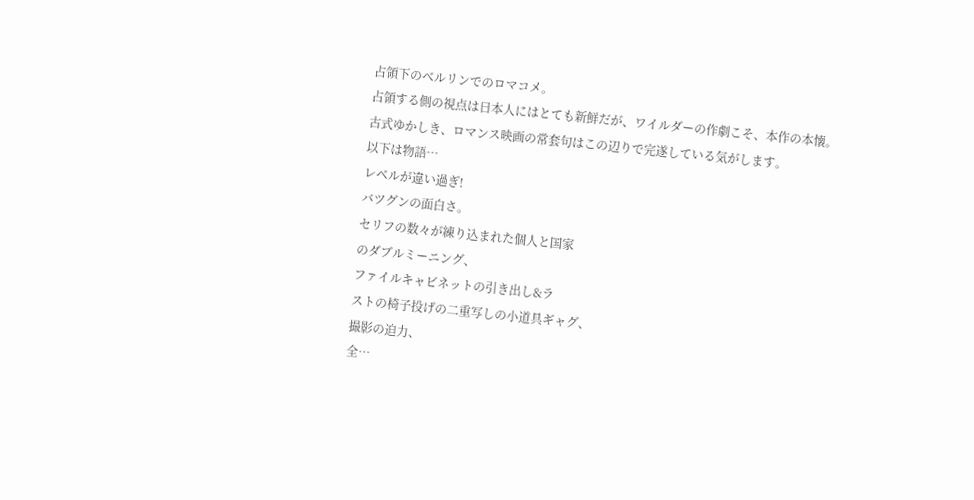占領下のベルリンでのロマコメ。
占領する側の視点は日本人にはとても新鮮だが、ワイルダーの作劇こそ、本作の本懐。
古式ゆかしき、ロマンス映画の常套句はこの辺りで完遂している気がします。
以下は物語…
レベルが違い過ぎ!
バツグンの面白さ。
セリフの数々が練り込まれた個人と国家
のダブルミーニング、
ファイルキャビネットの引き出し&ラ
ストの椅子投げの二重写しの小道具ギャグ、
撮影の迫力、
全…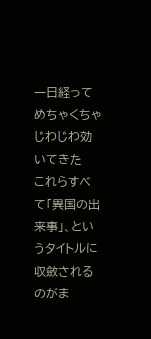一日経ってめちゃくちゃじわじわ効いてきた
これらすべて「異国の出来事」、というタイトルに収斂されるのがま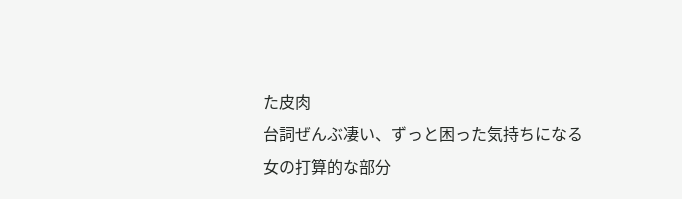た皮肉
台詞ぜんぶ凄い、ずっと困った気持ちになる
女の打算的な部分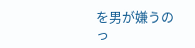を男が嫌うのっ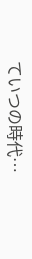ていつの時代…